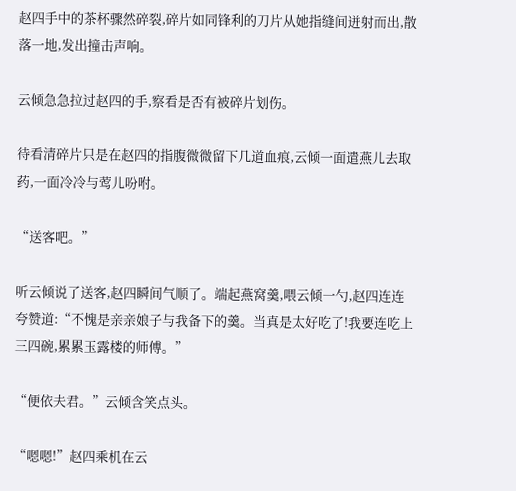赵四手中的茶杯骤然碎裂,碎片如同锋利的刀片从她指缝间迸射而出,散落一地,发出撞击声响。

云倾急急拉过赵四的手,察看是否有被碎片划伤。

待看清碎片只是在赵四的指腹微微留下几道血痕,云倾一面遣燕儿去取药,一面冷冷与莺儿吩咐。

“送客吧。”

听云倾说了送客,赵四瞬间气顺了。端起燕窝羹,喂云倾一勺,赵四连连夸赞道:“不愧是亲亲娘子与我备下的羹。当真是太好吃了!我要连吃上三四碗,累累玉露楼的师傅。”

“便依夫君。”云倾含笑点头。

“嗯嗯!”赵四乘机在云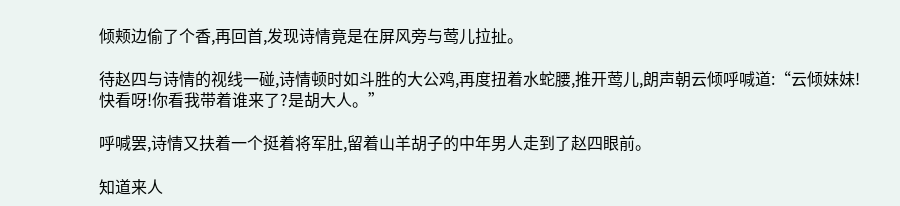倾颊边偷了个香,再回首,发现诗情竟是在屏风旁与莺儿拉扯。

待赵四与诗情的视线一碰,诗情顿时如斗胜的大公鸡,再度扭着水蛇腰,推开莺儿,朗声朝云倾呼喊道:“云倾妹妹!快看呀!你看我带着谁来了?是胡大人。”

呼喊罢,诗情又扶着一个挺着将军肚,留着山羊胡子的中年男人走到了赵四眼前。

知道来人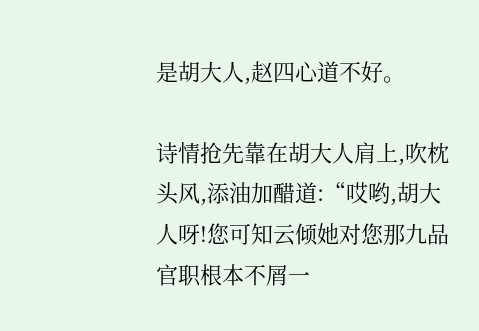是胡大人,赵四心道不好。

诗情抢先靠在胡大人肩上,吹枕头风,添油加醋道:“哎哟,胡大人呀!您可知云倾她对您那九品官职根本不屑一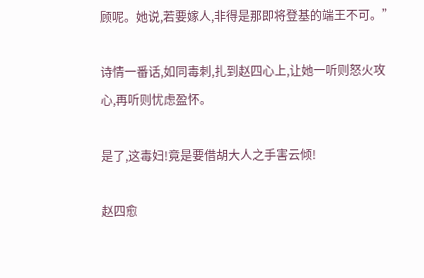顾呢。她说,若要嫁人,非得是那即将登基的端王不可。”

诗情一番话,如同毒刺,扎到赵四心上,让她一听则怒火攻心,再听则忧虑盈怀。

是了,这毒妇!竟是要借胡大人之手害云倾!

赵四愈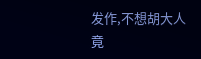发作,不想胡大人竟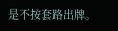是不按套路出牌。